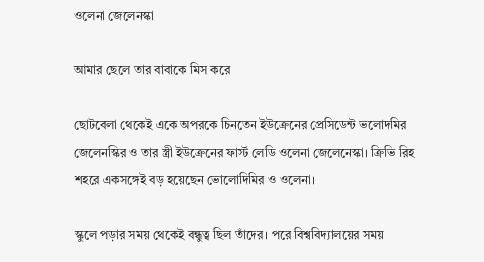ওলেনা জেলেনস্কা

আমার ছেলে তার বাবাকে মিস করে

ছোটবেলা থেকেই একে অপরকে চিনতেন ইউক্রেনের প্রেসিডেন্ট ভলোদমির জেলেনস্কির ও তার স্ত্রী ইউক্রেনের ফার্স্ট লেডি ওলেনা জেলেনেস্কা। ক্রিভি রিহ শহরে একসঙ্গেই বড় হয়েছেন ভোলোদিমির ও ওলেনা।

স্কুলে পড়ার সময় থেকেই বন্ধুত্ব ছিল তাঁদের। পরে বিশ্ববিদ্যালয়ের সময়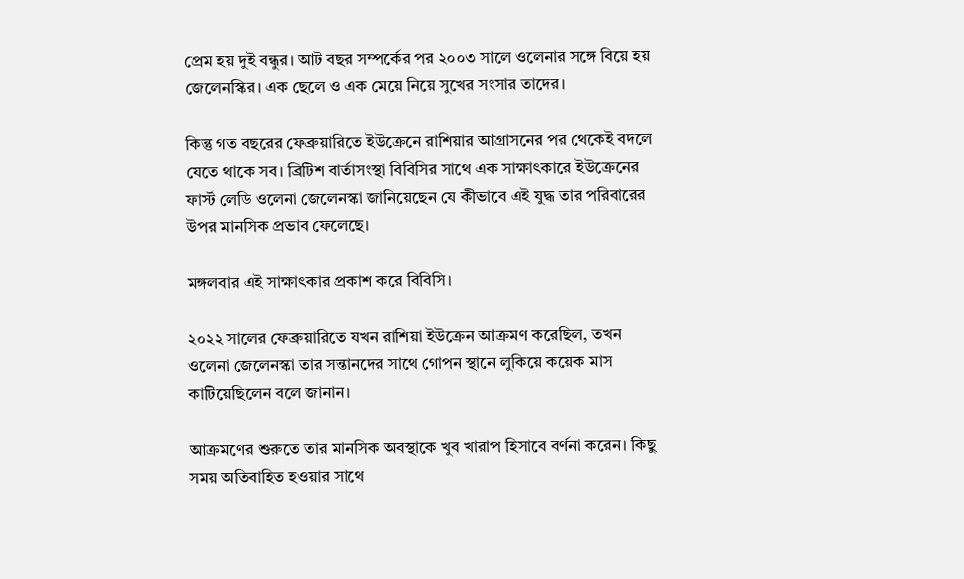প্রেম হয় দুই বন্ধুর। আট বছর সম্পর্কের পর ২০০৩ সালে ওলেনার সঙ্গে বিয়ে হয় জেলেনস্কির। এক ছেলে ও এক মেয়ে নিয়ে সুখের সংসার তাদের।

কিন্তু গত বছরের ফেব্রুয়ারিতে ইউক্রেনে রাশিয়ার আগ্রাসনের পর থেকেই বদলে যেতে থাকে সব। ব্রিটিশ বার্তাসংস্থা বিবিসির সাথে এক সাক্ষাৎকারে ইউক্রেনের ফার্স্ট লেডি ওলেনা জেলেনস্কা জানিয়েছেন যে কীভাবে এই যুদ্ধ তার পরিবারের উপর মানসিক প্রভাব ফেলেছে।

মঙ্গলবার এই সাক্ষাৎকার প্রকাশ করে বিবিসি।

২০২২ সালের ফেব্রুয়ারিতে যখন রাশিয়া ইউক্রেন আক্রমণ করেছিল, তখন ওলেনা জেলেনস্কা তার সন্তানদের সাথে গোপন স্থানে লুকিয়ে কয়েক মাস কাটিয়েছিলেন বলে জানান।

আক্রমণের শুরুতে তার মানসিক অবস্থাকে খুব খারাপ হিসাবে বর্ণনা করেন। কিছু সময় অতিবাহিত হওয়ার সাথে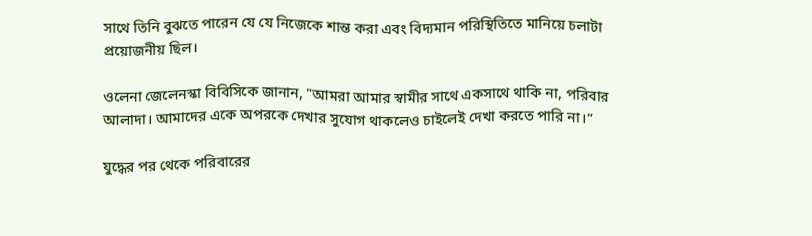সাথে তিনি বুঝতে পারেন যে যে নিজেকে শান্ত করা এবং বিদ্যমান পরিস্থিতিতে মানিয়ে চলাটা প্রয়োজনীয় ছিল।

ওলেনা জেলেনস্কা বিবিসিকে জানান, "আমরা আমার স্বামীর সাথে একসাথে থাকি না, পরিবার আলাদা। আমাদের একে অপরকে দেখার সুযোগ থাকলেও চাইলেই দেখা করতে পারি না।“

যুদ্ধের পর থেকে পরিবারের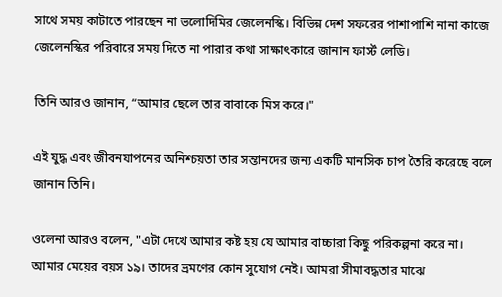সাথে সময় কাটাতে পারছেন না ভলোদিমির জেলেনস্কি। বিভিন্ন দেশ সফরের পাশাপাশি নানা কাজে জেলেনস্কির পরিবারে সময় দিতে না পারার কথা সাক্ষাৎকারে জানান ফার্স্ট লেডি।

তিনি আরও জানান, “আমার ছেলে তার বাবাকে মিস করে।"

এই যুদ্ধ এবং জীবনযাপনের অনিশ্চয়তা তার সন্তানদের জন্য একটি মানসিক চাপ তৈরি করেছে বলে জানান তিনি।

ওলেনা আরও বলেন, "এটা দেখে আমার কষ্ট হয় যে আমার বাচ্চারা কিছু পরিকল্পনা করে না। আমার মেয়ের বয়স ১৯। তাদের ভ্রমণের কোন সুযোগ নেই। আমরা সীমাবদ্ধতার মাঝে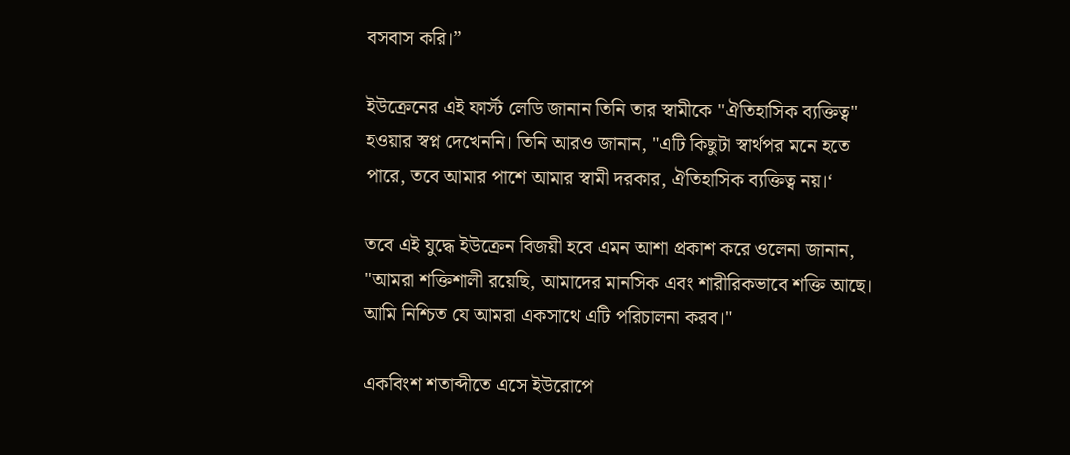বসবাস করি।”

ইউক্রেনের এই ফার্স্ট লেডি জানান তিনি তার স্বামীকে "ঐতিহাসিক ব্যক্তিত্ব" হওয়ার স্বপ্ন দেখেননি। তিনি আরও জানান, "এটি কিছুটা স্বার্থপর মনে হতে পারে, তবে আমার পাশে আমার স্বামী দরকার, ঐতিহাসিক ব্যক্তিত্ব নয়।‘

তবে এই যুদ্ধে ইউক্রেন বিজয়ী হবে এমন আশা প্রকাশ করে ওলেনা জানান, "আমরা শক্তিশালী রয়েছি, আমাদের মানসিক এবং শারীরিকভাবে শক্তি আছে। আমি নিশ্চিত যে আমরা একসাথে এটি পরিচালনা করব।"

একবিংশ শতাব্দীতে এসে ইউরোপে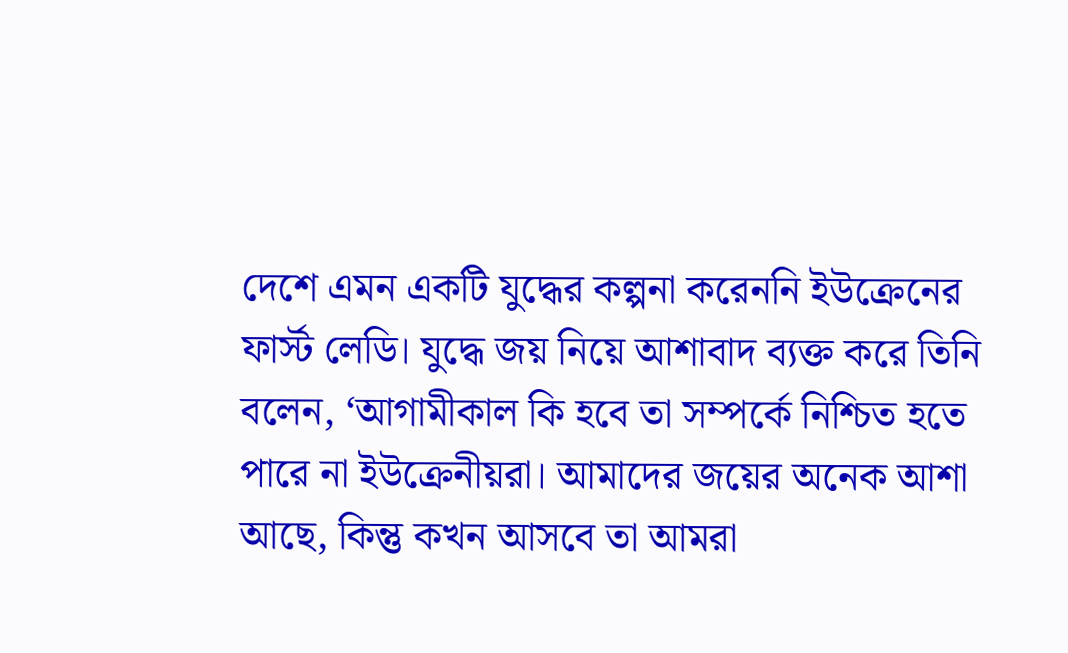দেশে এমন একটি যুদ্ধের কল্পনা করেননি ইউক্রেনের ফার্স্ট লেডি। যুদ্ধে জয় নিয়ে আশাবাদ ব্যক্ত করে তিনি বলেন, ‘আগামীকাল কি হবে তা সম্পর্কে নিশ্চিত হতে পারে না ইউক্রেনীয়রা। আমাদের জয়ের অনেক আশা আছে, কিন্তু কখন আসবে তা আমরা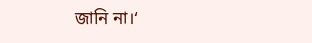জানি না।‘